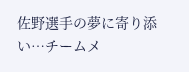佐野選手の夢に寄り添い…チームメ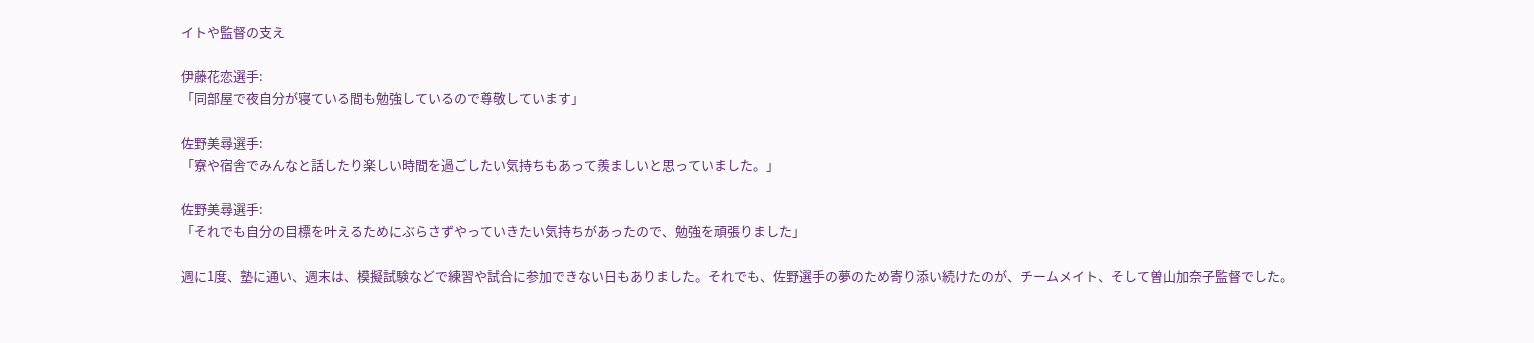イトや監督の支え

伊藤花恋選手:
「同部屋で夜自分が寝ている間も勉強しているので尊敬しています」

佐野美尋選手:
「寮や宿舎でみんなと話したり楽しい時間を過ごしたい気持ちもあって羨ましいと思っていました。」

佐野美尋選手:
「それでも自分の目標を叶えるためにぶらさずやっていきたい気持ちがあったので、勉強を頑張りました」

週に1度、塾に通い、週末は、模擬試験などで練習や試合に参加できない日もありました。それでも、佐野選手の夢のため寄り添い続けたのが、チームメイト、そして曽山加奈子監督でした。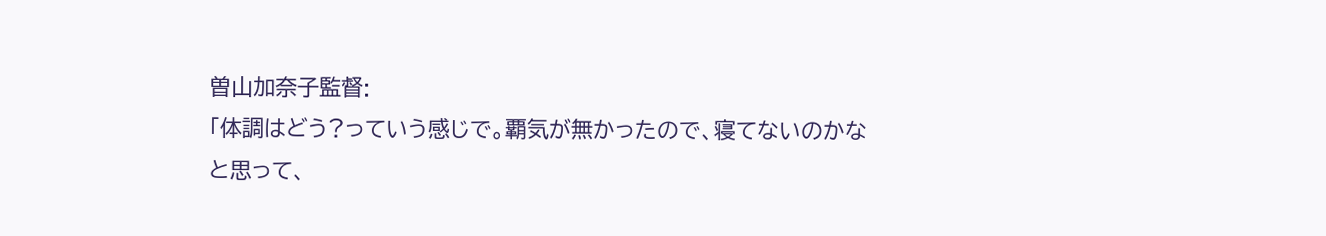曽山加奈子監督:
「体調はどう?っていう感じで。覇気が無かったので、寝てないのかなと思って、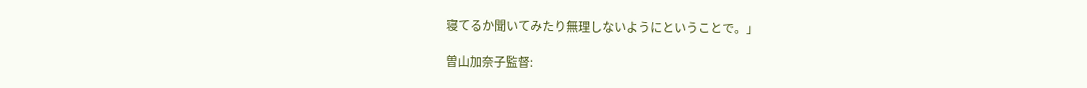寝てるか聞いてみたり無理しないようにということで。」

曽山加奈子監督: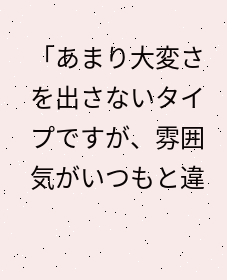「あまり大変さを出さないタイプですが、雰囲気がいつもと違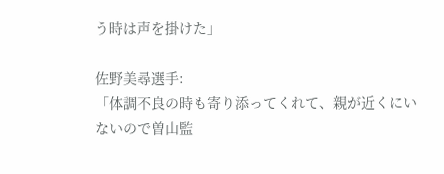う時は声を掛けた」

佐野美尋選手:
「体調不良の時も寄り添ってくれて、親が近くにいないので曽山監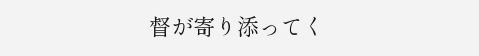督が寄り添ってく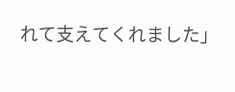れて支えてくれました」